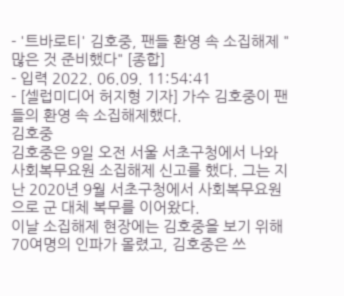- '트바로티' 김호중, 팬들 환영 속 소집해제 "많은 것 준비했다" [종합]
- 입력 2022. 06.09. 11:54:41
- [셀럽미디어 허지형 기자] 가수 김호중이 팬들의 환영 속 소집해제했다.
김호중
김호중은 9일 오전 서울 서초구청에서 나와 사회복무요원 소집해제 신고를 했다. 그는 지난 2020년 9월 서초구청에서 사회복무요원으로 군 대체 복무를 이어왔다.
이날 소집해제 현장에는 김호중을 보기 위해 70여명의 인파가 몰렸고, 김호중은 쓰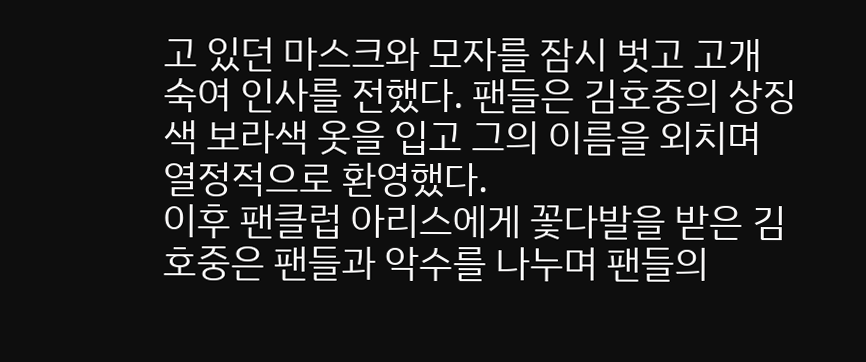고 있던 마스크와 모자를 잠시 벗고 고개 숙여 인사를 전했다. 팬들은 김호중의 상징색 보라색 옷을 입고 그의 이름을 외치며 열정적으로 환영했다.
이후 팬클럽 아리스에게 꽃다발을 받은 김호중은 팬들과 악수를 나누며 팬들의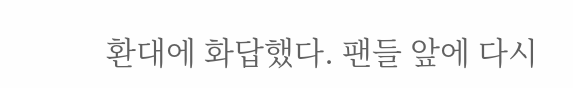환대에 화답했다. 팬들 앞에 다시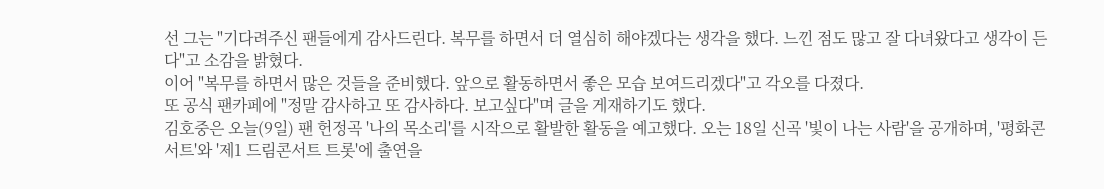선 그는 "기다려주신 팬들에게 감사드린다. 복무를 하면서 더 열심히 해야겠다는 생각을 했다. 느낀 점도 많고 잘 다녀왔다고 생각이 든다"고 소감을 밝혔다.
이어 "복무를 하면서 많은 것들을 준비했다. 앞으로 활동하면서 좋은 모습 보여드리겠다"고 각오를 다졌다.
또 공식 팬카페에 "정말 감사하고 또 감사하다. 보고싶다"며 글을 게재하기도 했다.
김호중은 오늘(9일) 팬 헌정곡 '나의 목소리'를 시작으로 활발한 활동을 예고했다. 오는 18일 신곡 '빛이 나는 사람'을 공개하며, '평화콘서트'와 '제1 드림콘서트 트롯'에 출연을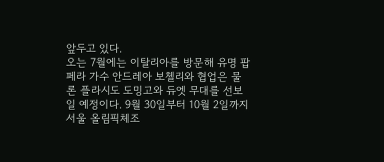앞두고 있다.
오는 7월에는 이탈리아를 방문해 유명 팝페라 가수 안드레아 보첼리와 협업은 물론 플라시도 도밍고와 듀엣 무대를 선보일 예정이다. 9월 30일부터 10월 2일까지 서울 올림픽체조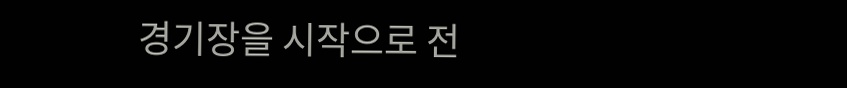경기장을 시작으로 전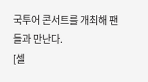국투어 콘서트를 개최해 팬들과 만난다.
[셀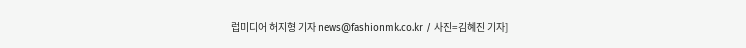럽미디어 허지형 기자 news@fashionmk.co.kr / 사진=김혜진 기자]